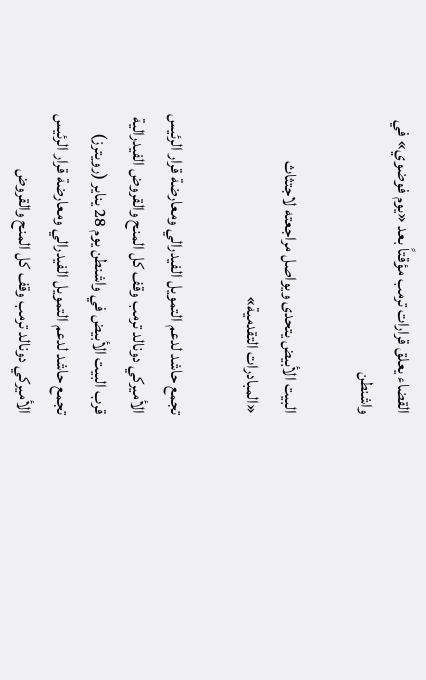القضاء يعلق قرارات ترمب مؤقتاً بعد «يوم فوضوي» في واشنطن

البيت الأبيض يتحدى ويواصل مراجعته لاجتثاث «المبادرات التقدمية»

تجمع حاشد لدعم التمويل الفيدرالي ومعارضة قرار الرئيس الأميركي دونالد ترمب وقف كل المنح والقروض الفيدرالية قرب البيت الأبيض في واشنطن يوم 28 يناير (رويترز)
تجمع حاشد لدعم التمويل الفيدرالي ومعارضة قرار الرئيس الأميركي دونالد ترمب وقف كل المنح والقروض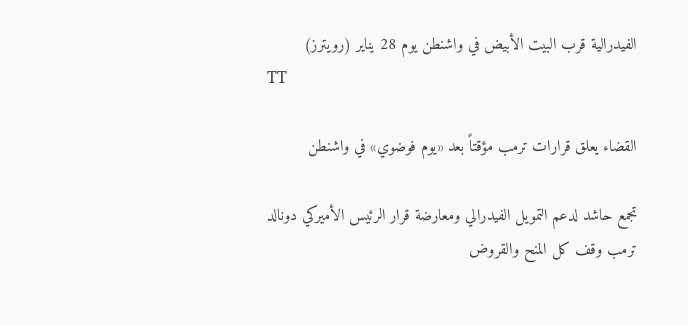الفيدرالية قرب البيت الأبيض في واشنطن يوم 28 يناير (رويترز)
TT

القضاء يعلق قرارات ترمب مؤقتاً بعد «يوم فوضوي» في واشنطن

تجمع حاشد لدعم التمويل الفيدرالي ومعارضة قرار الرئيس الأميركي دونالد ترمب وقف كل المنح والقروض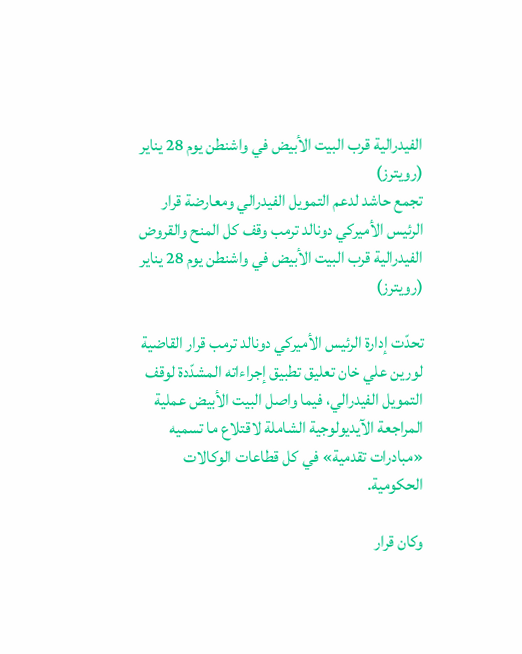الفيدرالية قرب البيت الأبيض في واشنطن يوم 28 يناير (رويترز)
تجمع حاشد لدعم التمويل الفيدرالي ومعارضة قرار الرئيس الأميركي دونالد ترمب وقف كل المنح والقروض الفيدرالية قرب البيت الأبيض في واشنطن يوم 28 يناير (رويترز)

تحدّت إدارة الرئيس الأميركي دونالد ترمب قرار القاضية لورين علي خان تعليق تطبيق إجراءاته المشدّدة لوقف التمويل الفيدرالي، فيما واصل البيت الأبيض عملية المراجعة الآيديولوجية الشاملة لاقتلاع ما تسميه «مبادرات تقدمية» في كل قطاعات الوكالات الحكومية.

وكان قرار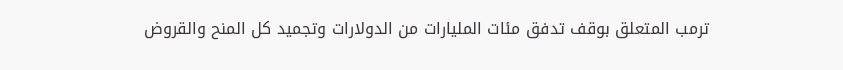ترمب المتعلق بوقف تدفق مئات المليارات من الدولارات وتجميد كل المنح والقروض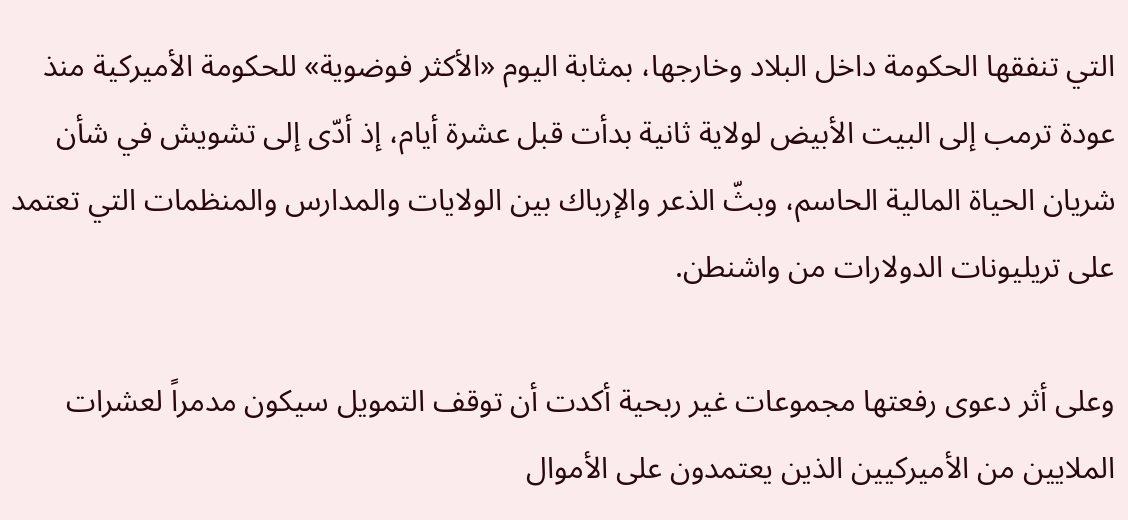التي تنفقها الحكومة داخل البلاد وخارجها، بمثابة اليوم «الأكثر فوضوية» للحكومة الأميركية منذ عودة ترمب إلى البيت الأبيض لولاية ثانية بدأت قبل عشرة أيام، إذ أدّى إلى تشويش في شأن شريان الحياة المالية الحاسم، وبثّ الذعر والإرباك بين الولايات والمدارس والمنظمات التي تعتمد على تريليونات الدولارات من واشنطن.

وعلى أثر دعوى رفعتها مجموعات غير ربحية أكدت أن توقف التمويل سيكون مدمراً لعشرات الملايين من الأميركيين الذين يعتمدون على الأموال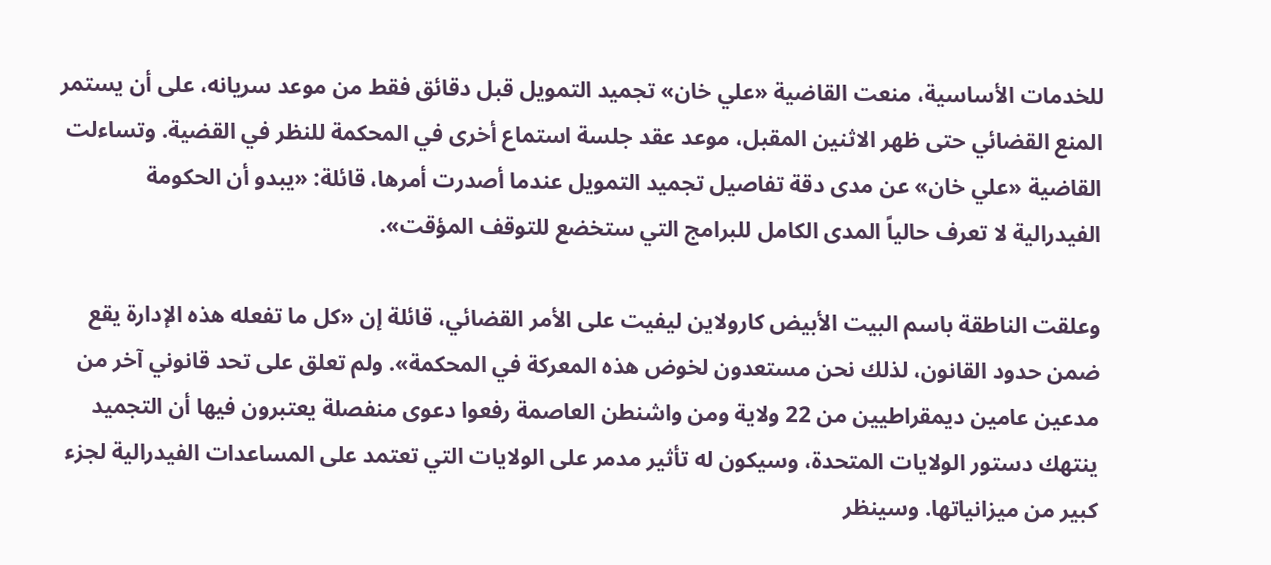للخدمات الأساسية، منعت القاضية «علي خان» تجميد التمويل قبل دقائق فقط من موعد سريانه، على أن يستمر المنع القضائي حتى ظهر الاثنين المقبل، موعد عقد جلسة استماع أخرى في المحكمة للنظر في القضية. وتساءلت القاضية «علي خان» عن مدى دقة تفاصيل تجميد التمويل عندما أصدرت أمرها، قائلة: «يبدو أن الحكومة الفيدرالية لا تعرف حالياً المدى الكامل للبرامج التي ستخضع للتوقف المؤقت».

وعلقت الناطقة باسم البيت الأبيض كارولاين ليفيت على الأمر القضائي، قائلة إن «كل ما تفعله هذه الإدارة يقع ضمن حدود القانون، لذلك نحن مستعدون لخوض هذه المعركة في المحكمة». ولم تعلق على تحد قانوني آخر من مدعين عامين ديمقراطيين من 22 ولاية ومن واشنطن العاصمة رفعوا دعوى منفصلة يعتبرون فيها أن التجميد ينتهك دستور الولايات المتحدة، وسيكون له تأثير مدمر على الولايات التي تعتمد على المساعدات الفيدرالية لجزء كبير من ميزانياتها. وسينظر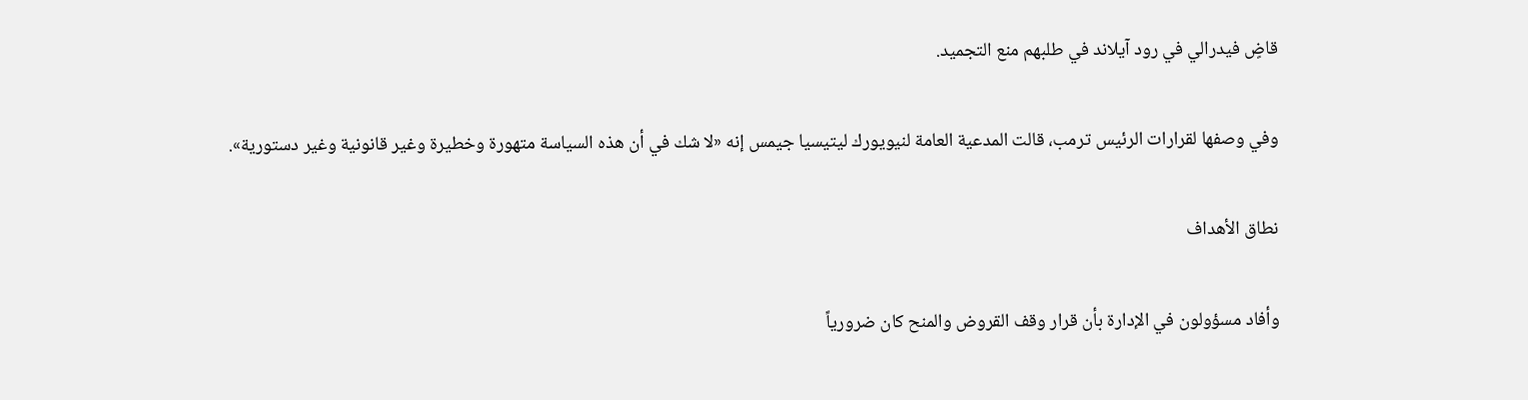قاضٍ فيدرالي في رود آيلاند في طلبهم منع التجميد.

وفي وصفها لقرارات الرئيس ترمب، قالت المدعية العامة لنيويورك ليتيسيا جيمس إنه «لا شك في أن هذه السياسة متهورة وخطيرة وغير قانونية وغير دستورية».

نطاق الأهداف

وأفاد مسؤولون في الإدارة بأن قرار وقف القروض والمنح كان ضرورياً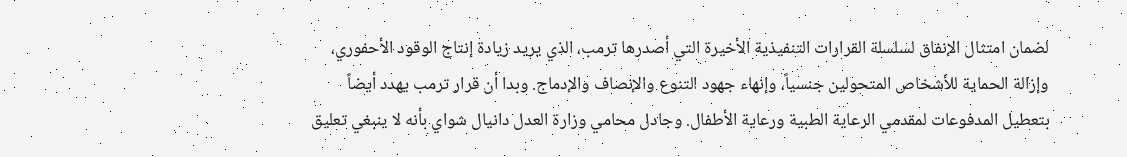لضمان امتثال الإنفاق لسلسلة القرارات التنفيذية الأخيرة التي أصدرها ترمب، الذي يريد زيادة إنتاج الوقود الأحفوري، وإزالة الحماية للأشخاص المتحولين جنسياً، وإنهاء جهود التنوع والإنصاف والإدماج. وبدا أن قرار ترمب يهدد أيضاً بتعطيل المدفوعات لمقدمي الرعاية الطبية ورعاية الأطفال. وجادل محامي وزارة العدل دانيال شواي بأنه لا ينبغي تعليق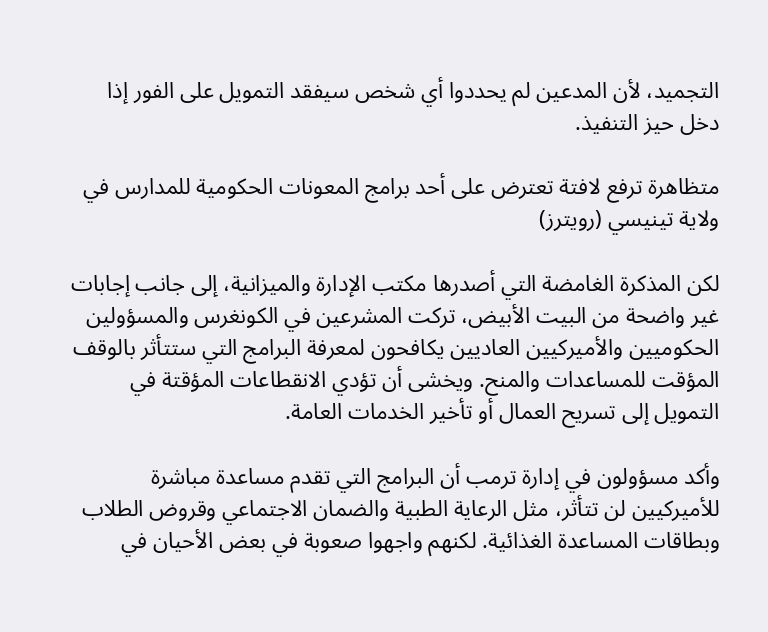التجميد، لأن المدعين لم يحددوا أي شخص سيفقد التمويل على الفور إذا دخل حيز التنفيذ.

متظاهرة ترفع لافتة تعترض على أحد برامج المعونات الحكومية للمدارس في ولاية تينيسي (رويترز)

لكن المذكرة الغامضة التي أصدرها مكتب الإدارة والميزانية، إلى جانب إجابات غير واضحة من البيت الأبيض، تركت المشرعين في الكونغرس والمسؤولين الحكوميين والأميركيين العاديين يكافحون لمعرفة البرامج التي ستتأثر بالوقف المؤقت للمساعدات والمنح. ويخشى أن تؤدي الانقطاعات المؤقتة في التمويل إلى تسريح العمال أو تأخير الخدمات العامة.

وأكد مسؤولون في إدارة ترمب أن البرامج التي تقدم مساعدة مباشرة للأميركيين لن تتأثر، مثل الرعاية الطبية والضمان الاجتماعي وقروض الطلاب وبطاقات المساعدة الغذائية. لكنهم واجهوا صعوبة في بعض الأحيان في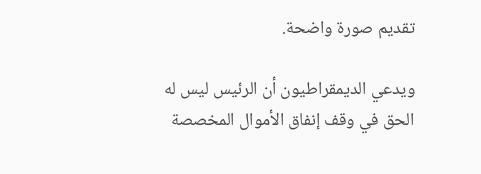تقديم صورة واضحة.

ويدعي الديمقراطيون أن الرئيس ليس له الحق في وقف إنفاق الأموال المخصصة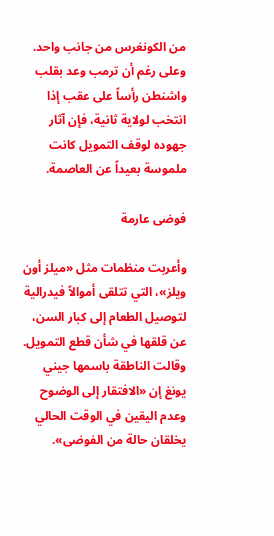من الكونغرس من جانب واحد. وعلى رغم أن ترمب وعد بقلب واشنطن رأساً على عقب إذا انتخب لولاية ثانية، فإن آثار جهوده لوقف التمويل كانت ملموسة بعيداً عن العاصمة.

فوضى عارمة

وأعربت منظمات مثل «ميلز أون ويلز»، التي تتلقى أموالاً فيدرالية لتوصيل الطعام إلى كبار السن، عن قلقها في شأن قطع التمويل. وقالت الناطقة باسمها جيني يونغ إن «الافتقار إلى الوضوح وعدم اليقين في الوقت الحالي يخلقان حالة من الفوضى».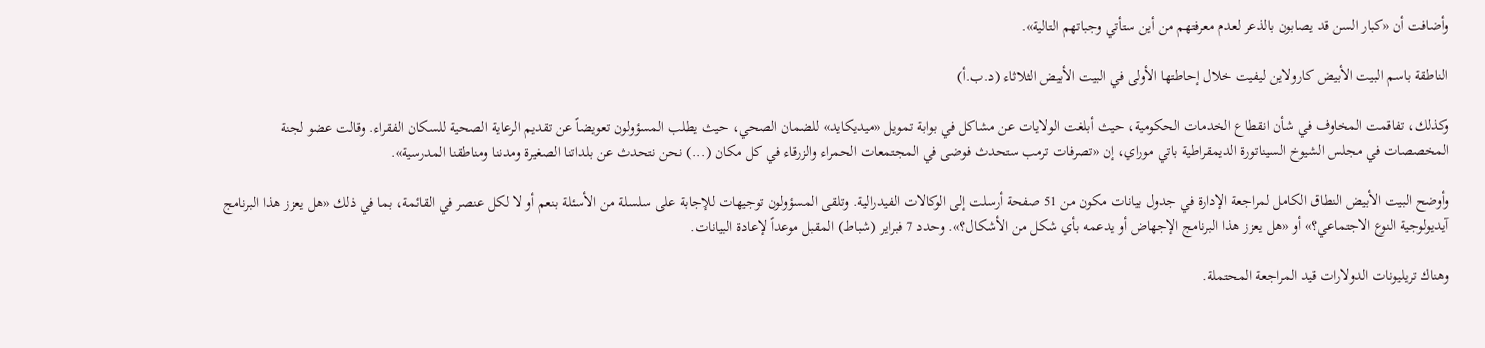وأضافت أن «كبار السن قد يصابون بالذعر لعدم معرفتهم من أين ستأتي وجباتهم التالية».

الناطقة باسم البيت الأبيض كارولاين ليفيت خلال إحاطتها الأولى في البيت الأبيض الثلاثاء (د.ب.أ)

وكذلك، تفاقمت المخاوف في شأن انقطاع الخدمات الحكومية، حيث أبلغت الولايات عن مشاكل في بوابة تمويل «ميديكايد» للضمان الصحي، حيث يطلب المسؤولون تعويضاً عن تقديم الرعاية الصحية للسكان الفقراء. وقالت عضو لجنة المخصصات في مجلس الشيوخ السيناتورة الديمقراطية باتي موراي، إن «تصرفات ترمب ستحدث فوضى في المجتمعات الحمراء والزرقاء في كل مكان (...) نحن نتحدث عن بلداتنا الصغيرة ومدننا ومناطقنا المدرسية».

وأوضح البيت الأبيض النطاق الكامل لمراجعة الإدارة في جدول بيانات مكون من 51 صفحة أرسلت إلى الوكالات الفيدرالية. وتلقى المسؤولون توجيهات للإجابة على سلسلة من الأسئلة بنعم أو لا لكل عنصر في القائمة، بما في ذلك «هل يعزز هذا البرنامج آيديولوجية النوع الاجتماعي؟» أو «هل يعزز هذا البرنامج الإجهاض أو يدعمه بأي شكل من الأشكال؟». وحدد 7 فبراير (شباط) المقبل موعداً لإعادة البيانات.

وهناك تريليونات الدولارات قيد المراجعة المحتملة.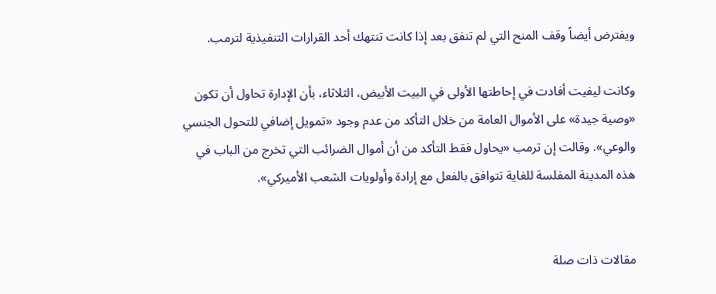ويفترض أيضاً وقف المنح التي لم تنفق بعد إذا كانت تنتهك أحد القرارات التنفيذية لترمب.

وكانت ليفيت أفادت في إحاطتها الأولى في البيت الأبيض، الثلاثاء، بأن الإدارة تحاول أن تكون «وصية جيدة» على الأموال العامة من خلال التأكد من عدم وجود «تمويل إضافي للتحول الجنسي والوعي». وقالت إن ترمب «يحاول فقط التأكد من أن أموال الضرائب التي تخرج من الباب في هذه المدينة المفلسة للغاية تتوافق بالفعل مع إرادة وأولويات الشعب الأميركي».


مقالات ذات صلة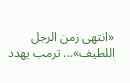«انتهى زمن الرجل اللطيف»... ترمب يهدد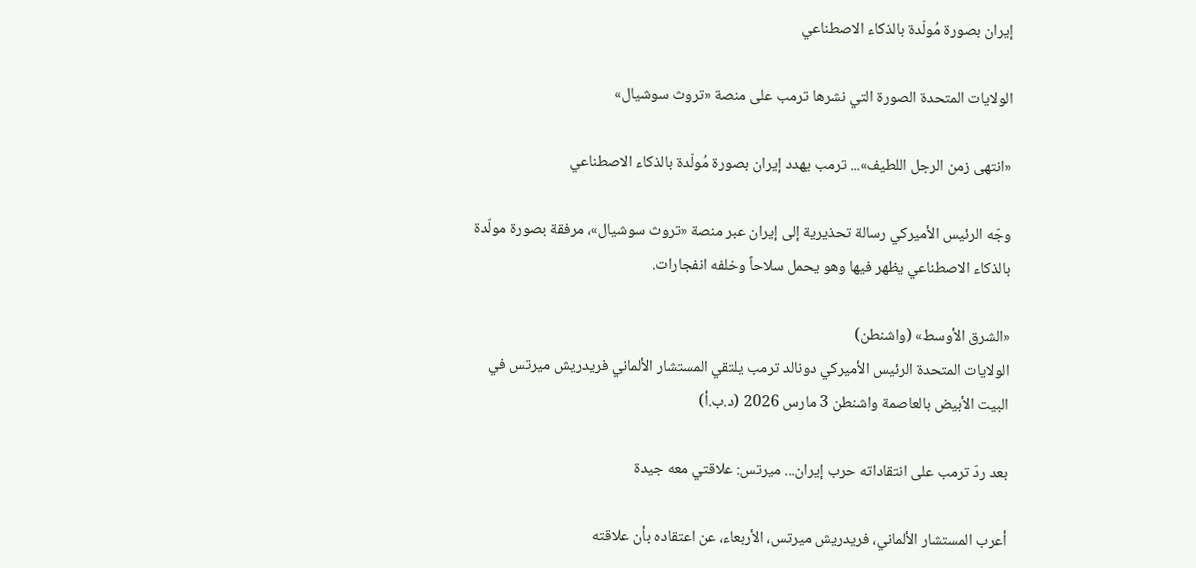إيران بصورة مُولّدة بالذكاء الاصطناعي

الولايات المتحدة الصورة التي نشرها ترمب على منصة «تروث سوشيال»

«انتهى زمن الرجل اللطيف»... ترمب يهدد إيران بصورة مُولّدة بالذكاء الاصطناعي

وجّه الرئيس الأميركي رسالة تحذيرية إلى إيران عبر منصة «تروث سوشيال»، مرفقة بصورة مولّدة بالذكاء الاصطناعي يظهر فيها وهو يحمل سلاحاً وخلفه انفجارات.

«الشرق الأوسط» (واشنطن)
الولايات المتحدة الرئيس الأميركي دونالد ترمب يلتقي المستشار الألماني فريدريش ميرتس في البيت الأبيض بالعاصمة واشنطن 3 مارس 2026 (د.ب.أ)

بعد ردّ ترمب على انتقاداته حرب إيران... ميرتس: علاقتي معه جيدة

أعرب المستشار الألماني، فريدريش ميرتس، الأربعاء، عن اعتقاده بأن علاقته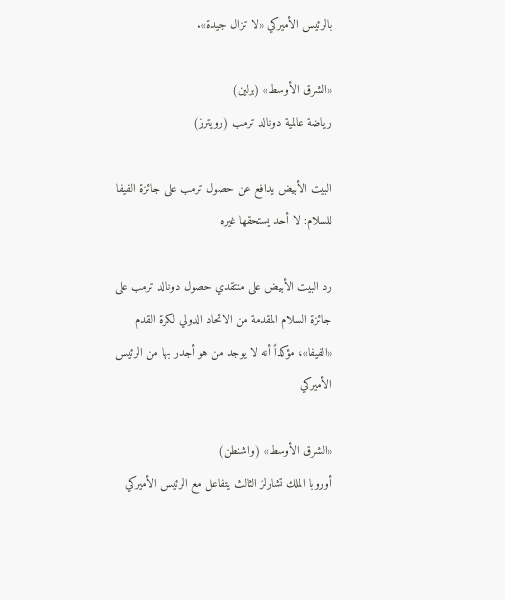بالرئيس الأميركي «لا تزال جيدة».

«الشرق الأوسط» (برلين)
رياضة عالمية دونالد ترمب (رويترز)

البيت الأبيض يدافع عن حصول ترمب على جائزة الفيفا للسلام: لا أحد يستحقها غيره

رد البيت الأبيض على منتقدي حصول دونالد ترمب على جائزة السلام المقدمة من الاتحاد الدولي لكرة القدم «الفيفا»، مؤكداً أنه لا يوجد من هو أجدر بها من الرئيس الأميركي

«الشرق الأوسط» (واشنطن)
أوروبا الملك تشارلز الثالث يتفاعل مع الرئيس الأميركي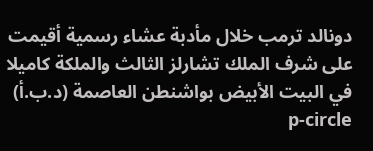دونالد ترمب خلال مأدبة عشاء رسمية أقيمت على شرف الملك تشارلز الثالث والملكة كاميلا في البيت الأبيض بواشنطن العاصمة (د.ب.أ) p-circle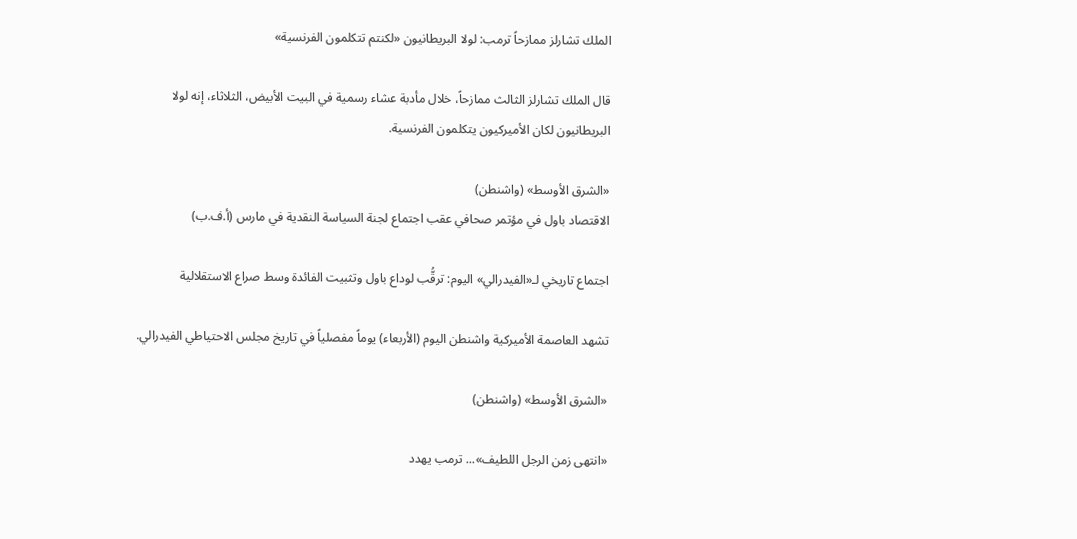الملك تشارلز ممازحاً ترمب: لولا البريطانيون «لكنتم تتكلمون الفرنسية»

قال الملك تشارلز الثالث ممازحاً، خلال مأدبة عشاء رسمية في البيت الأبيض، الثلاثاء، إنه لولا البريطانيون لكان الأميركيون يتكلمون الفرنسية.

«الشرق الأوسط» (واشنطن)
الاقتصاد باول في مؤتمر صحافي عقب اجتماع لجنة السياسة النقدية في مارس (أ.ف.ب)

اجتماع تاريخي لـ«الفيدرالي» اليوم: ترقُّب لوداع باول وتثبيت الفائدة وسط صراع الاستقلالية

تشهد العاصمة الأميركية واشنطن اليوم (الأربعاء) يوماً مفصلياً في تاريخ مجلس الاحتياطي الفيدرالي.

«الشرق الأوسط» (واشنطن)

«انتهى زمن الرجل اللطيف»... ترمب يهدد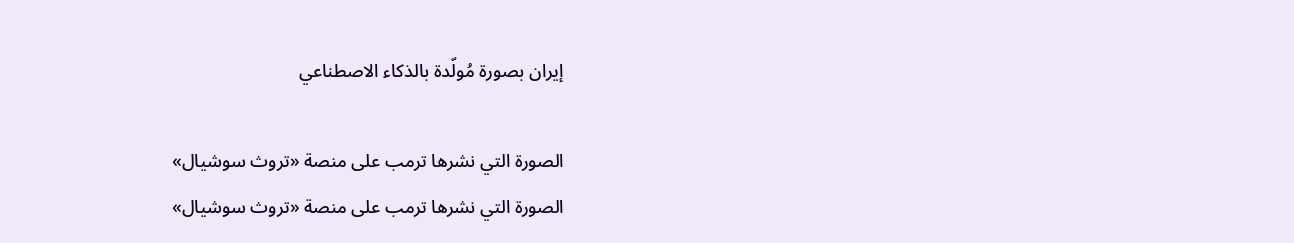إيران بصورة مُولّدة بالذكاء الاصطناعي

الصورة التي نشرها ترمب على منصة «تروث سوشيال»
الصورة التي نشرها ترمب على منصة «تروث سوشيال»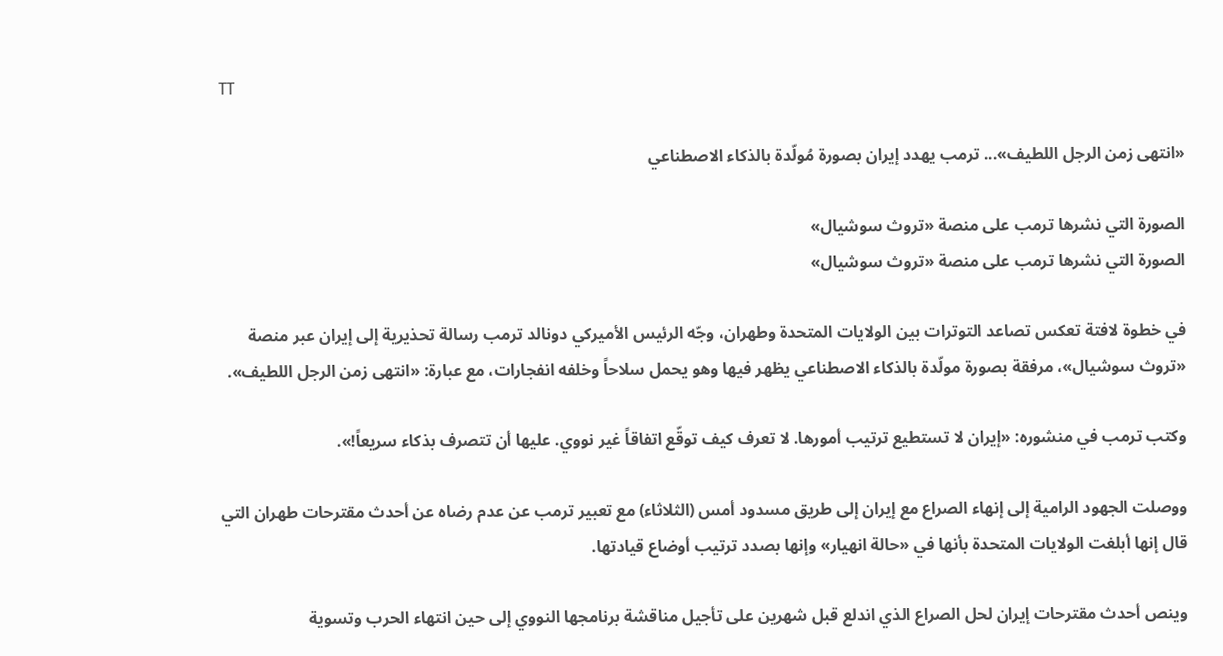TT

«انتهى زمن الرجل اللطيف»... ترمب يهدد إيران بصورة مُولّدة بالذكاء الاصطناعي

الصورة التي نشرها ترمب على منصة «تروث سوشيال»
الصورة التي نشرها ترمب على منصة «تروث سوشيال»

في خطوة لافتة تعكس تصاعد التوترات بين الولايات المتحدة وطهران، وجّه الرئيس الأميركي دونالد ترمب رسالة تحذيرية إلى إيران عبر منصة «تروث سوشيال»، مرفقة بصورة مولّدة بالذكاء الاصطناعي يظهر فيها وهو يحمل سلاحاً وخلفه انفجارات، مع عبارة: «انتهى زمن الرجل اللطيف».

وكتب ترمب في منشوره: «إيران لا تستطيع ترتيب أمورها. لا تعرف كيف توقّع اتفاقاً غير نووي. عليها أن تتصرف بذكاء سريعاً!».

ووصلت الجهود الرامية إلى إنهاء الصراع مع إيران إلى طريق مسدود أمس (الثلاثاء) مع تعبير ترمب عن عدم رضاه عن أحدث مقترحات طهران التي قال إنها أبلغت الولايات المتحدة بأنها في «حالة انهيار» وإنها بصدد ترتيب أوضاع قيادتها.

وينص أحدث مقترحات إيران لحل الصراع الذي اندلع قبل شهرين على تأجيل مناقشة برنامجها النووي إلى حين انتهاء الحرب وتسوية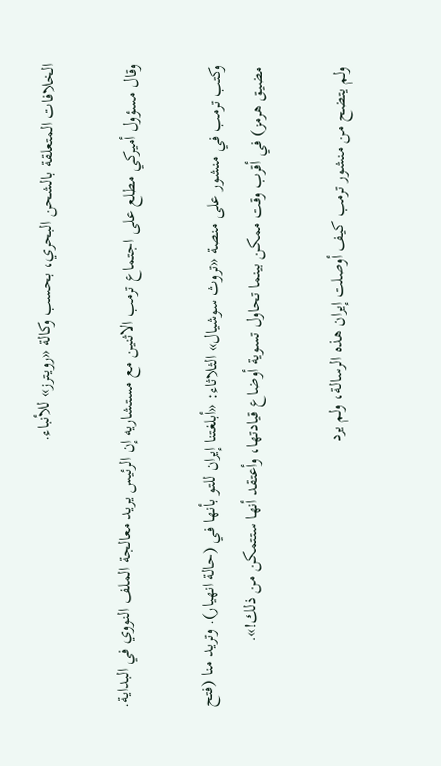الخلافات المتعلقة بالشحن البحري، بحسب وكالة «رويترز» للأنباء.

وقال مسؤول أميركي مطلع على اجتماع ترمب الاثنين مع مستشاريه إن الرئيس يريد معالجة الملف النووي في البداية.

وكتب ترمب في منشور على منصة «تروث سوشيال» الثلاثاء: «أبلغتنا إيران للتو بأنها في (حالة انهيار). وتريد منا (فتح مضيق هرمز) في أقرب وقت ممكن بينما تحاول تسوية أوضاع قيادتها، وأعتقد أنها ستتمكن من ذلك!».

ولم يتضح من منشور ترمب كيف أوصلت إيران هذه الرسالة، ولم يرد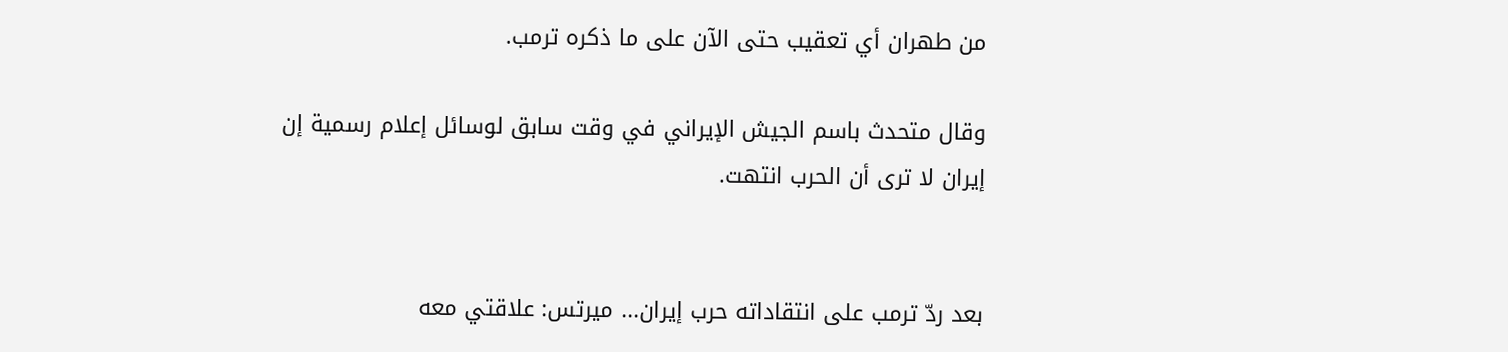من طهران أي تعقيب حتى الآن على ما ذكره ترمب.

وقال متحدث باسم الجيش الإيراني في وقت سابق لوسائل إعلام رسمية إن إيران لا ترى أن الحرب انتهت.


بعد ردّ ترمب على انتقاداته حرب إيران... ميرتس: علاقتي معه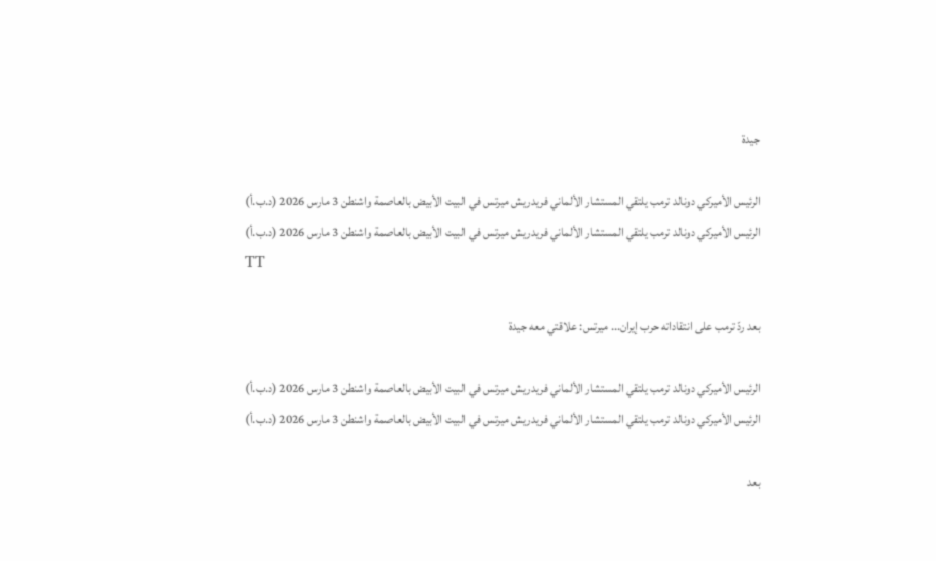جيدة

الرئيس الأميركي دونالد ترمب يلتقي المستشار الألماني فريدريش ميرتس في البيت الأبيض بالعاصمة واشنطن 3 مارس 2026 (د.ب.أ)
الرئيس الأميركي دونالد ترمب يلتقي المستشار الألماني فريدريش ميرتس في البيت الأبيض بالعاصمة واشنطن 3 مارس 2026 (د.ب.أ)
TT

بعد ردّ ترمب على انتقاداته حرب إيران... ميرتس: علاقتي معه جيدة

الرئيس الأميركي دونالد ترمب يلتقي المستشار الألماني فريدريش ميرتس في البيت الأبيض بالعاصمة واشنطن 3 مارس 2026 (د.ب.أ)
الرئيس الأميركي دونالد ترمب يلتقي المستشار الألماني فريدريش ميرتس في البيت الأبيض بالعاصمة واشنطن 3 مارس 2026 (د.ب.أ)

بعد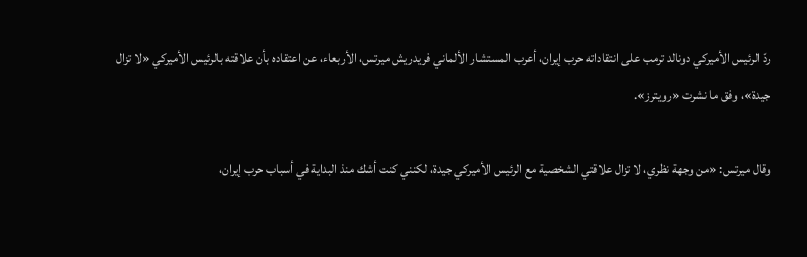ردّ الرئيس الأميركي ‌دونالد ترمب على انتقاداته حرب إيران، أعرب المستشار الألماني فريدريش ميرتس، الأربعاء، عن اعتقاده بأن علاقته بالرئيس الأميركي «لا تزال جيدة»، وفق ما نشرت «رويترز».

وقال ميرتس: «من وجهة نظري، لا تزال علاقتي الشخصية مع الرئيس الأميركي ‌جيدة، ‌لكنني كنت ‌أشك منذ ‌البداية في أسباب حرب إيران،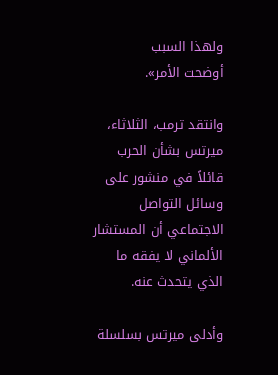ولهذا السبب أوضحت ‌الأمر».

وانتقد ترمب، الثلاثاء، ميرتس بشأن الحرب قائلاً في منشور على وسائل التواصل الاجتماعي أن المستشار الألماني لا يفقه ما الذي يتحدث عنه.

وأدلى ميرتس بسلسلة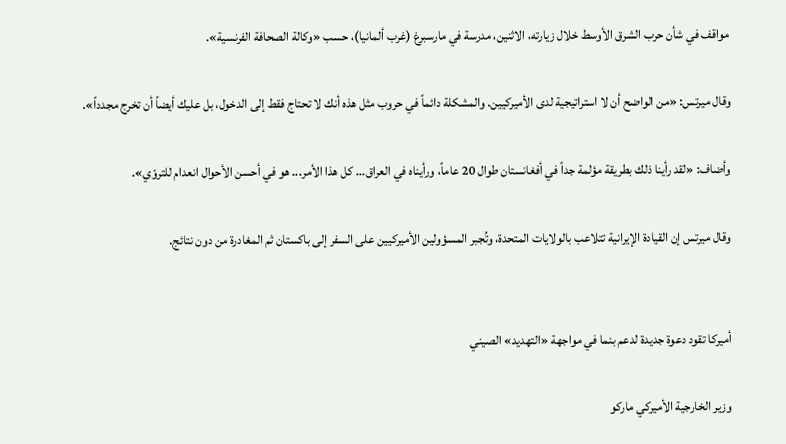مواقف في شأن حرب الشرق الأوسط خلال زيارته، الاثنين، مدرسة في مارسبرغ (غرب ألمانيا)، حسب «وكالة الصحافة الفرنسية».

وقال ميرتس: «من الواضح أن لا استراتيجية لدى الأميركيين. والمشكلة دائماً في حروب مثل هذه أنك لا تحتاج فقط إلى الدخول، بل عليك أيضاً أن تخرج مجدداً».

وأضاف: «لقد رأينا ذلك بطريقة مؤلمة جداً في أفغانستان طوال 20 عاماً، ورأيناه في العراق... كل هذا الأمر... هو في أحسن الأحوال انعدام للتروّي».

وقال ميرتس إن القيادة الإيرانية تتلاعب بالولايات المتحدة، وتُجبر المسؤولين الأميركيين على السفر إلى باكستان ثم المغادرة من دون نتائج.


أميركا تقود دعوة جديدة لدعم بنما في مواجهة «التهديد» الصيني

وزير الخارجية الأميركي ماركو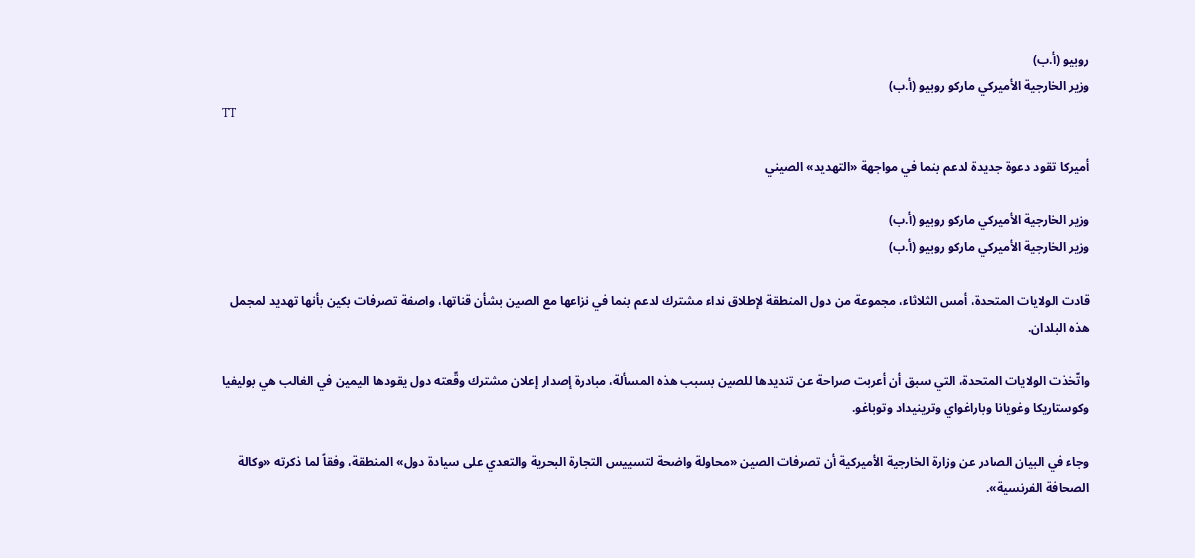روبيو (أ.ب)
وزير الخارجية الأميركي ماركو روبيو (أ.ب)
TT

أميركا تقود دعوة جديدة لدعم بنما في مواجهة «التهديد» الصيني

وزير الخارجية الأميركي ماركو روبيو (أ.ب)
وزير الخارجية الأميركي ماركو روبيو (أ.ب)

قادت الولايات المتحدة، أمس الثلاثاء، مجموعة من دول المنطقة لإطلاق نداء مشترك لدعم بنما في نزاعها مع الصين بشأن قناتها، واصفة تصرفات بكين بأنها تهديد لمجمل هذه البلدان.

واتّخذت الولايات المتحدة، التي سبق أن أعربت صراحة عن تنديدها للصين بسبب هذه المسألة، مبادرة إصدار إعلان مشترك وقّعته دول يقودها اليمين في الغالب هي بوليفيا وكوستاريكا وغويانا وباراغواي وترينيداد وتوباغو.

وجاء في البيان الصادر عن وزارة الخارجية الأميركية أن تصرفات الصين «محاولة واضحة لتسييس التجارة البحرية والتعدي على سيادة دول» المنطقة، وفقاً لما ذكرته «وكالة الصحافة الفرنسية».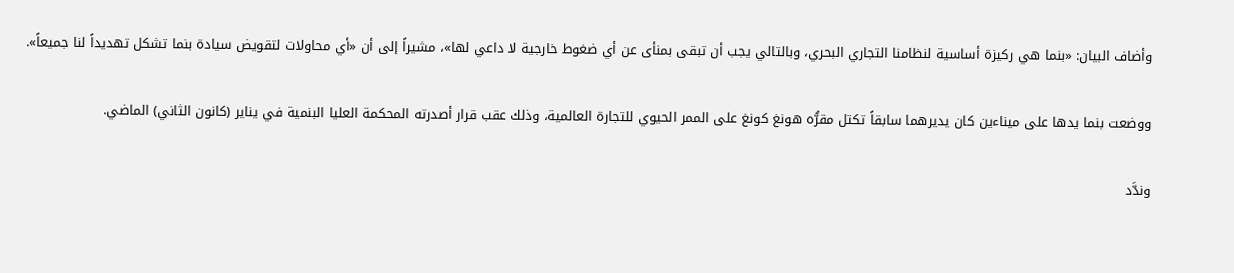وأضاف البيان: «بنما هي ركيزة أساسية لنظامنا التجاري البحري، وبالتالي يجب أن تبقى بمنأى عن أي ضغوط خارجية لا داعي لها»، مشيراً إلى أن «أي محاولات لتقويض سيادة بنما تشكل تهديداً لنا جميعاً».

ووضعت بنما يدها على ميناءين كان يديرهما سابقاً تكتل مقرُّه هونغ كونغ على الممر الحيوي للتجارة العالمية، وذلك عقب قرار أصدرته المحكمة العليا البنمية في يناير (كانون الثاني) الماضي.

وندَّد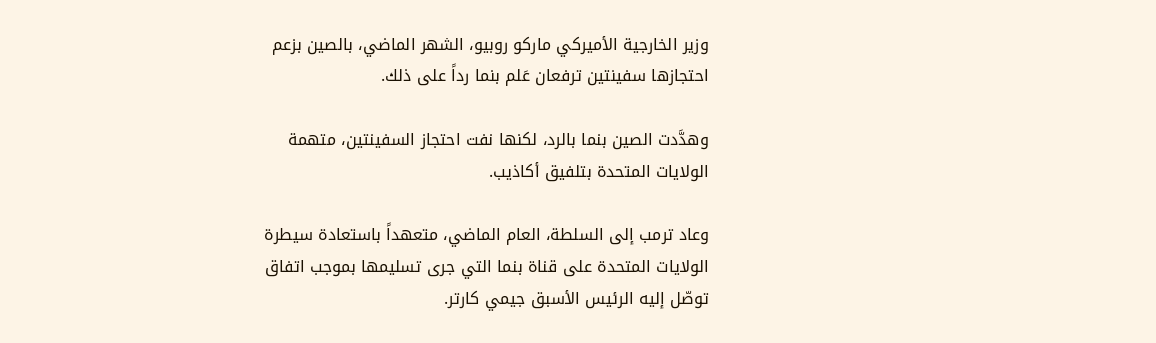وزير الخارجية الأميركي ماركو روبيو، الشهر الماضي، بالصين بزعم احتجازها سفينتين ترفعان عَلم بنما رداً على ذلك.

وهدَّدت الصين بنما بالرد، لكنها نفت احتجاز السفينتين، متهمة الولايات المتحدة بتلفيق أكاذيب.

وعاد ترمب إلى السلطة، العام الماضي، متعهداً باستعادة سيطرة الولايات المتحدة على قناة بنما التي جرى تسليمها بموجب اتفاق توصّل إليه الرئيس الأسبق جيمي كارتر.